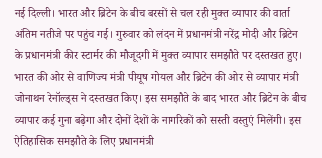नई दिल्ली। भारत और ब्रिटेन के बीच बरसों से चल रही मुक्त व्यापार की वार्ता अंतिम नतीजे पर पहुंच गई। गुरुवार को लंदन में प्रधानमंत्री नरेंद्र मोदी और ब्रिटेन के प्रधानमंत्री कीर स्टार्मर की मौजूदगी में मुक्त व्यापार समझौते पर दस्तखत हुए। भारत की ओर से वाणिज्य मंत्री पीयूष गोयल और ब्रिटेन की ओर से व्यापार मंत्री जोनाथन रेनॉल्ड्स ने दस्तखत किए। इस समझौते के बाद भारत और ब्रिटेन के बीच व्यापार कई गुना बढ़ेगा और दोनों देशों के नागरिकों को सस्ती वस्तुएं मिलेंगी। इस ऐतिहासिक समझौते के लिए प्रधानमंत्री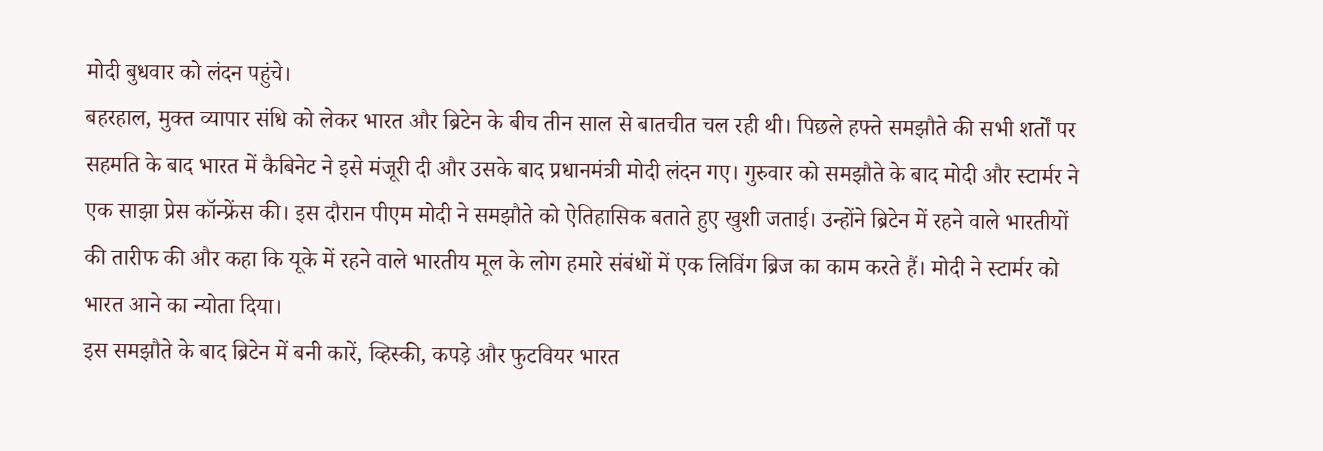मोदी बुधवार को लंदन पहुंचे।
बहरहाल, मुक्त व्यापार संधि को लेकर भारत और ब्रिटेन के बीच तीन साल से बातचीत चल रही थी। पिछले हफ्ते समझौते की सभी शर्तों पर सहमति के बाद भारत में कैबिनेट ने इसे मंजूरी दी और उसके बाद प्रधानमंत्री मोदी लंदन गए। गुरुवार को समझौते के बाद मोदी और स्टार्मर ने एक साझा प्रेस कॉन्फ्रेंस की। इस दौरान पीएम मोदी ने समझौते को ऐतिहासिक बताते हुए खुशी जताई। उन्होंने ब्रिटेन में रहने वाले भारतीयों की तारीफ की और कहा कि यूके में रहने वाले भारतीय मूल के लोग हमारे संबंधों में एक लिविंग ब्रिज का काम करते हैं। मोदी ने स्टार्मर को भारत आने का न्योता दिया।
इस समझौते के बाद ब्रिटेन में बनी कारें, व्हिस्की, कपड़े और फुटवियर भारत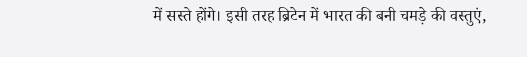में सस्ते होंगे। इसी तरह ब्रिटेन में भारत की बनी चमड़े की वस्तुएं,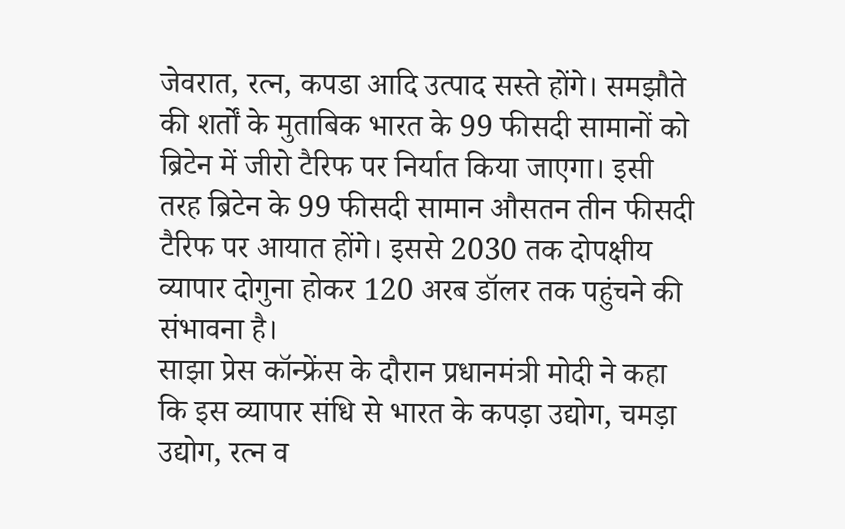जेवरात, रत्न, कपडा आदि उत्पाद सस्ते होंगे। समझौते की शर्तों के मुताबिक भारत के 99 फीसदी सामानों को ब्रिटेन में जीरो टैरिफ पर निर्यात किया जाएगा। इसी तरह ब्रिटेन के 99 फीसदी सामान औसतन तीन फीसदी टैरिफ पर आयात होंगे। इससे 2030 तक दोपक्षीय व्यापार दोगुना होकर 120 अरब डॉलर तक पहुंचने की संभावना है।
साझा प्रेस कॉन्फ्रेंस के दौरान प्रधानमंत्री मोदी ने कहा कि इस व्यापार संधि से भारत के कपड़ा उद्योग, चमड़ा उद्योग, रत्न व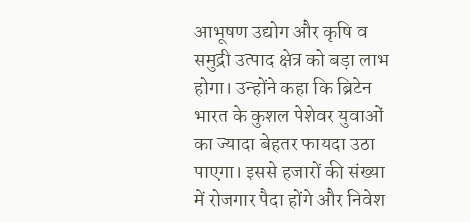आभूषण उद्योग और कृषि व समुद्री उत्पाद क्षेत्र को बड़ा लाभ होगा। उन्होंने कहा कि ब्रिटेन भारत के कुशल पेशेवर युवाओं का ज्यादा बेहतर फायदा उठा पाएगा। इससे हजारों की संख्या में रोजगार पैदा होंगे और निवेश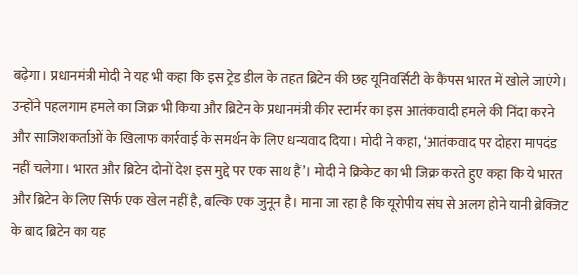बढ़ेगा। प्रधानमंत्री मोदी ने यह भी कहा कि इस ट्रेड डील के तहत ब्रिटेन की छह यूनिवर्सिटी के कैंपस भारत में खोले जाएंगे। उन्होंने पहलगाम हमले का जिक्र भी किया और ब्रिटेन के प्रधानमंत्री कीर स्टार्मर का इस आतंकवादी हमले की निंदा करने और साजिशकर्ताओं के खिलाफ कार्रवाई के समर्थन के लिए धन्यवाद दिया। मोदी ने कहा, ‘आतंकवाद पर दोहरा मापदंड नहीं चलेगा। भारत और ब्रिटेन दोनों देश इस मुद्दे पर एक साथ हैं’। मोदी ने क्रिकेट का भी जिक्र करते हुए कहा कि ये भारत और ब्रिटेन के लिए सिर्फ एक खेल नहीं है, बल्कि एक जुनून है। माना जा रहा है कि यूरोपीय संघ से अलग होने यानी ब्रेक्जिट के बाद ब्रिटेन का यह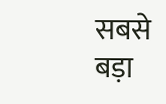सबसे बड़ा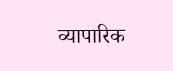व्यापारिक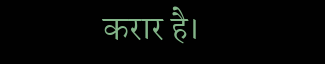करार है।